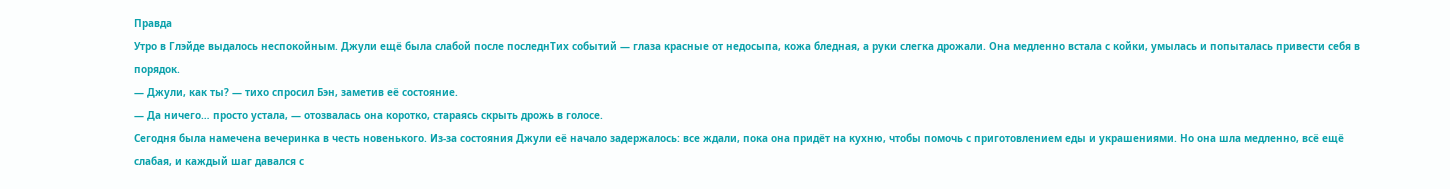Правда
Утро в Глэйде выдалось неспокойным. Джули ещё была слабой после последнТих событий — глаза красные от недосыпа, кожа бледная, а руки слегка дрожали. Она медленно встала с койки, умылась и попыталась привести себя в порядок.
— Джули, как ты? — тихо спросил Бэн, заметив её состояние.
— Да ничего… просто устала, — отозвалась она коротко, стараясь скрыть дрожь в голосе.
Сегодня была намечена вечеринка в честь новенького. Из-за состояния Джули её начало задержалось: все ждали, пока она придёт на кухню, чтобы помочь с приготовлением еды и украшениями. Но она шла медленно, всё ещё слабая, и каждый шаг давался с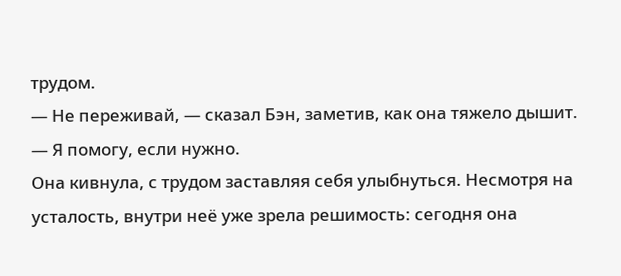трудом.
— Не переживай, — сказал Бэн, заметив, как она тяжело дышит. — Я помогу, если нужно.
Она кивнула, с трудом заставляя себя улыбнуться. Несмотря на усталость, внутри неё уже зрела решимость: сегодня она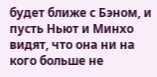будет ближе с Бэном, и пусть Ньют и Минхо видят, что она ни на кого больше не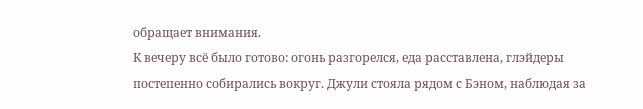обращает внимания.
К вечеру всё было готово: огонь разгорелся, еда расставлена, глэйдеры постепенно собирались вокруг. Джули стояла рядом с Бэном, наблюдая за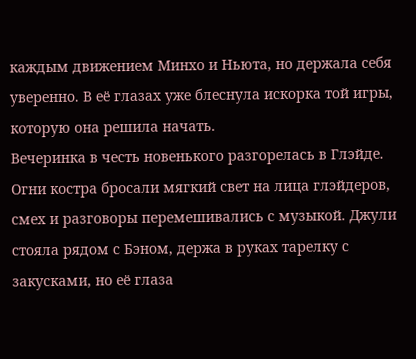каждым движением Минхо и Ньюта, но держала себя уверенно. В её глазах уже блеснула искорка той игры, которую она решила начать.
Вечеринка в честь новенького разгорелась в Глэйде. Огни костра бросали мягкий свет на лица глэйдеров, смех и разговоры перемешивались с музыкой. Джули стояла рядом с Бэном, держа в руках тарелку с закусками, но её глаза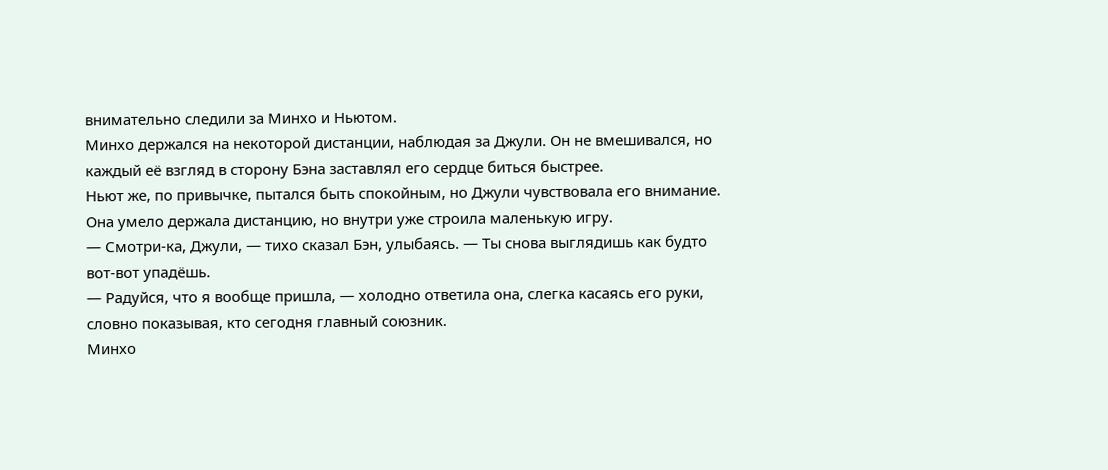внимательно следили за Минхо и Ньютом.
Минхо держался на некоторой дистанции, наблюдая за Джули. Он не вмешивался, но каждый её взгляд в сторону Бэна заставлял его сердце биться быстрее.
Ньют же, по привычке, пытался быть спокойным, но Джули чувствовала его внимание. Она умело держала дистанцию, но внутри уже строила маленькую игру.
— Смотри-ка, Джули, — тихо сказал Бэн, улыбаясь. — Ты снова выглядишь как будто вот-вот упадёшь.
— Радуйся, что я вообще пришла, — холодно ответила она, слегка касаясь его руки, словно показывая, кто сегодня главный союзник.
Минхо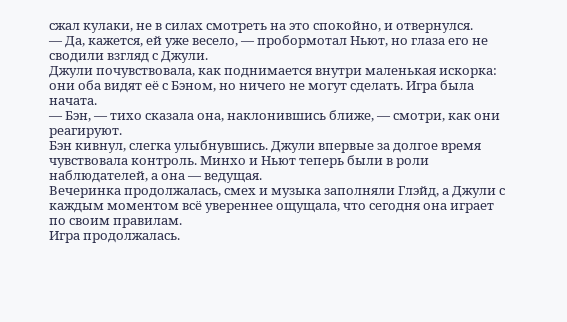сжал кулаки, не в силах смотреть на это спокойно, и отвернулся.
— Да, кажется, ей уже весело, — пробормотал Ньют, но глаза его не сводили взгляд с Джули.
Джули почувствовала, как поднимается внутри маленькая искорка: они оба видят её с Бэном, но ничего не могут сделать. Игра была начата.
— Бэн, — тихо сказала она, наклонившись ближе, — смотри, как они реагируют.
Бэн кивнул, слегка улыбнувшись. Джули впервые за долгое время чувствовала контроль. Минхо и Ньют теперь были в роли наблюдателей, а она — ведущая.
Вечеринка продолжалась, смех и музыка заполняли Глэйд, а Джули с каждым моментом всё увереннее ощущала, что сегодня она играет по своим правилам.
Игра продолжалась.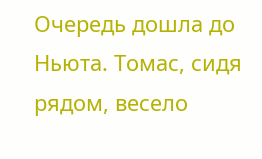Очередь дошла до Ньюта. Томас, сидя рядом, весело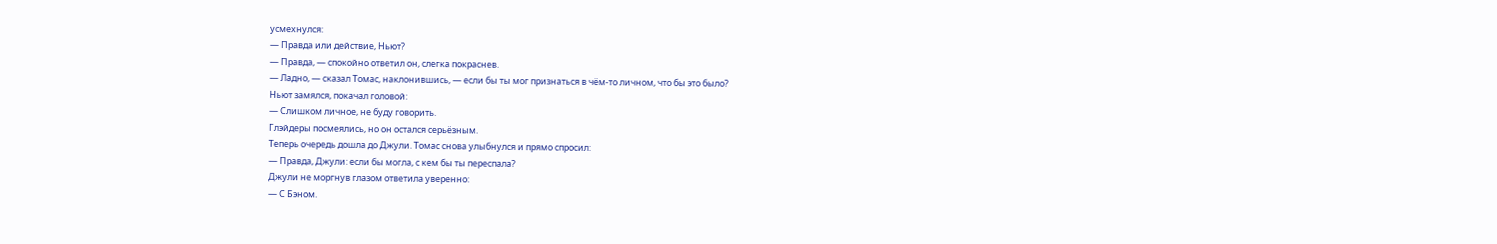усмехнулся:
— Правда или действие, Ньют?
— Правда, — спокойно ответил он, слегка покраснев.
— Ладно, — сказал Томас, наклонившись, — если бы ты мог признаться в чём-то личном, что бы это было?
Ньют замялся, покачал головой:
— Слишком личное, не буду говорить.
Глэйдеры посмеялись, но он остался серьёзным.
Теперь очередь дошла до Джули. Томас снова улыбнулся и прямо спросил:
— Правда, Джули: если бы могла, с кем бы ты переспала?
Джули не моргнув глазом ответила уверенно:
— С Бэном.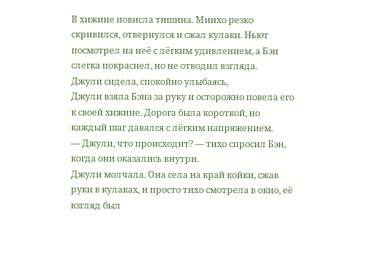В хижине повисла тишина. Минхо резко скривился, отвернулся и сжал кулаки. Ньют посмотрел на неё с лёгким удивлением, а Бэн слегка покраснел, но не отводил взгляда.
Джули сидела, спокойно улыбаясь,
Джули взяла Бэна за руку и осторожно повела его к своей хижине. Дорога была короткой, но каждый шаг давался с лёгким напряжением.
— Джули, что происходит? — тихо спросил Бэн, когда они оказались внутри.
Джули молчала. Она села на край койки, сжав руки в кулаках, и просто тихо смотрела в окно, её взгляд был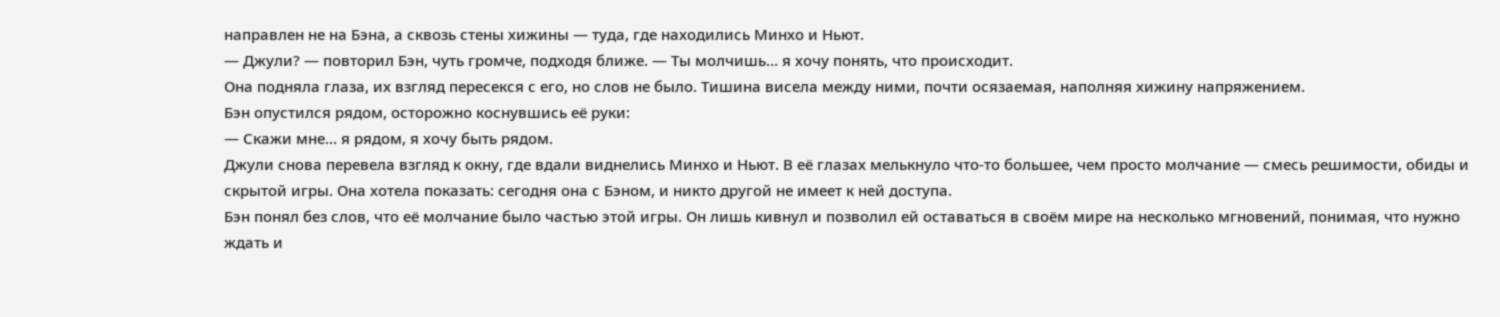направлен не на Бэна, а сквозь стены хижины — туда, где находились Минхо и Ньют.
— Джули? — повторил Бэн, чуть громче, подходя ближе. — Ты молчишь… я хочу понять, что происходит.
Она подняла глаза, их взгляд пересекся с его, но слов не было. Тишина висела между ними, почти осязаемая, наполняя хижину напряжением.
Бэн опустился рядом, осторожно коснувшись её руки:
— Скажи мне… я рядом, я хочу быть рядом.
Джули снова перевела взгляд к окну, где вдали виднелись Минхо и Ньют. В её глазах мелькнуло что-то большее, чем просто молчание — смесь решимости, обиды и скрытой игры. Она хотела показать: сегодня она с Бэном, и никто другой не имеет к ней доступа.
Бэн понял без слов, что её молчание было частью этой игры. Он лишь кивнул и позволил ей оставаться в своём мире на несколько мгновений, понимая, что нужно ждать и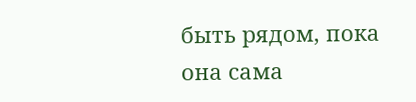быть рядом, пока она сама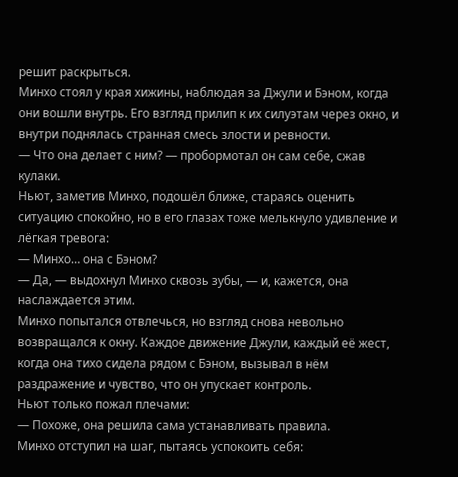решит раскрыться.
Минхо стоял у края хижины, наблюдая за Джули и Бэном, когда они вошли внутрь. Его взгляд прилип к их силуэтам через окно, и внутри поднялась странная смесь злости и ревности.
— Что она делает с ним? — пробормотал он сам себе, сжав кулаки.
Ньют, заметив Минхо, подошёл ближе, стараясь оценить ситуацию спокойно, но в его глазах тоже мелькнуло удивление и лёгкая тревога:
— Минхо… она с Бэном?
— Да, — выдохнул Минхо сквозь зубы, — и, кажется, она наслаждается этим.
Минхо попытался отвлечься, но взгляд снова невольно возвращался к окну. Каждое движение Джули, каждый её жест, когда она тихо сидела рядом с Бэном, вызывал в нём раздражение и чувство, что он упускает контроль.
Ньют только пожал плечами:
— Похоже, она решила сама устанавливать правила.
Минхо отступил на шаг, пытаясь успокоить себя: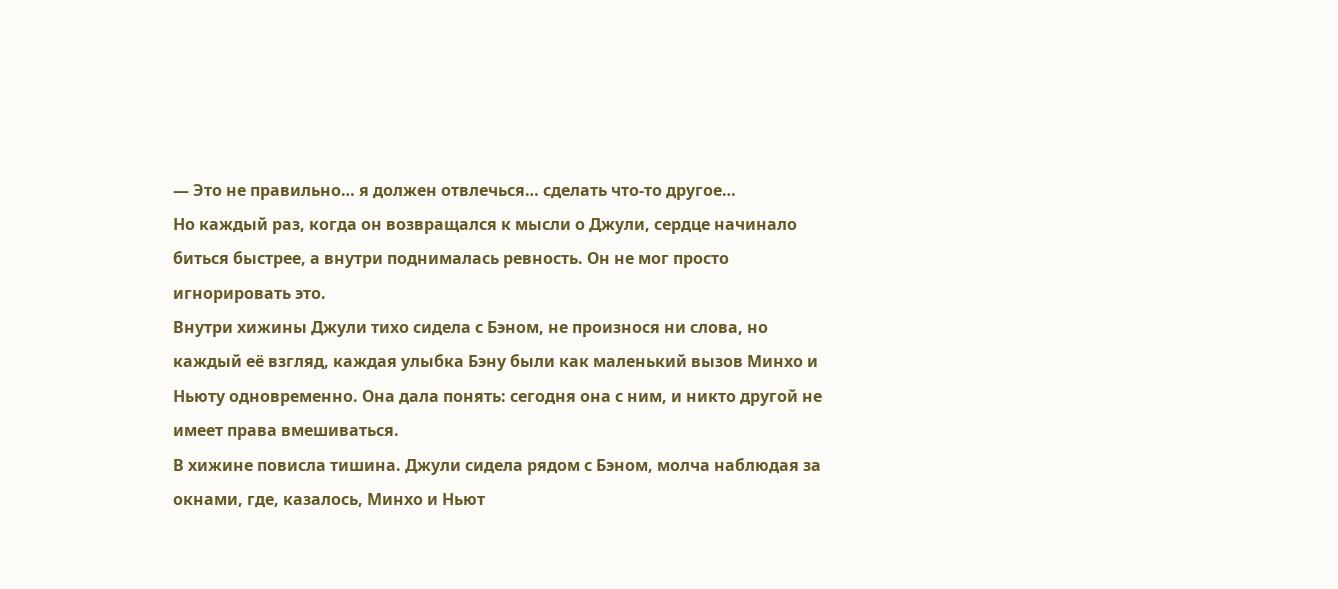— Это не правильно… я должен отвлечься… сделать что-то другое…
Но каждый раз, когда он возвращался к мысли о Джули, сердце начинало биться быстрее, а внутри поднималась ревность. Он не мог просто игнорировать это.
Внутри хижины Джули тихо сидела с Бэном, не произнося ни слова, но каждый её взгляд, каждая улыбка Бэну были как маленький вызов Минхо и Ньюту одновременно. Она дала понять: сегодня она с ним, и никто другой не имеет права вмешиваться.
В хижине повисла тишина. Джули сидела рядом с Бэном, молча наблюдая за окнами, где, казалось, Минхо и Ньют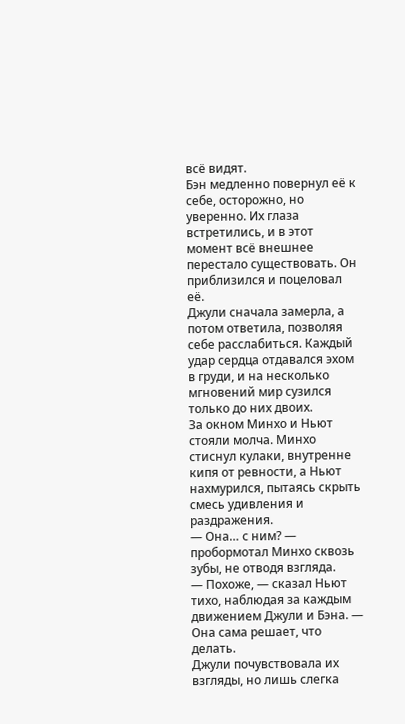всё видят.
Бэн медленно повернул её к себе, осторожно, но уверенно. Их глаза встретились, и в этот момент всё внешнее перестало существовать. Он приблизился и поцеловал её.
Джули сначала замерла, а потом ответила, позволяя себе расслабиться. Каждый удар сердца отдавался эхом в груди, и на несколько мгновений мир сузился только до них двоих.
За окном Минхо и Ньют стояли молча. Минхо стиснул кулаки, внутренне кипя от ревности, а Ньют нахмурился, пытаясь скрыть смесь удивления и раздражения.
— Она… с ним? — пробормотал Минхо сквозь зубы, не отводя взгляда.
— Похоже, — сказал Ньют тихо, наблюдая за каждым движением Джули и Бэна. — Она сама решает, что делать.
Джули почувствовала их взгляды, но лишь слегка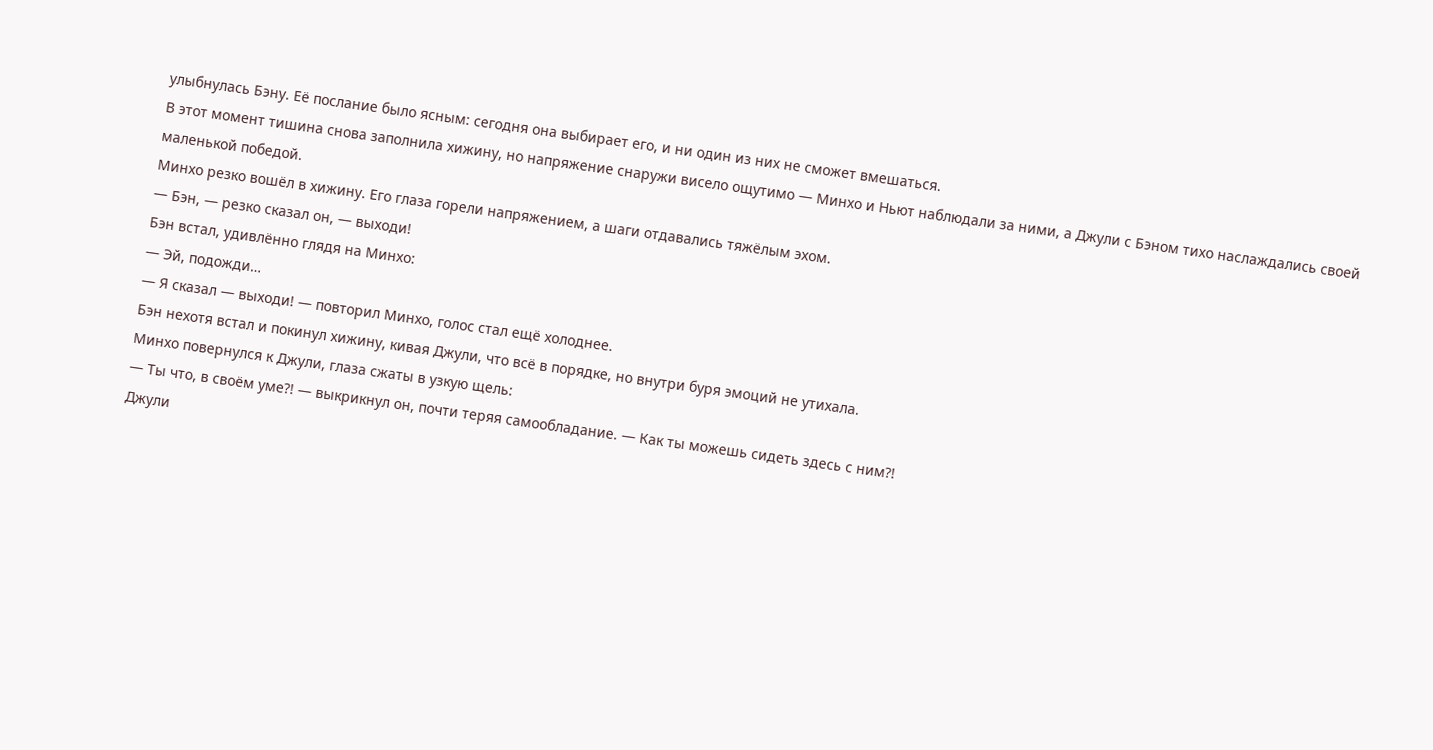улыбнулась Бэну. Её послание было ясным: сегодня она выбирает его, и ни один из них не сможет вмешаться.
В этот момент тишина снова заполнила хижину, но напряжение снаружи висело ощутимо — Минхо и Ньют наблюдали за ними, а Джули с Бэном тихо наслаждались своей маленькой победой.
Минхо резко вошёл в хижину. Его глаза горели напряжением, а шаги отдавались тяжёлым эхом.
— Бэн, — резко сказал он, — выходи!
Бэн встал, удивлённо глядя на Минхо:
— Эй, подожди…
— Я сказал — выходи! — повторил Минхо, голос стал ещё холоднее.
Бэн нехотя встал и покинул хижину, кивая Джули, что всё в порядке, но внутри буря эмоций не утихала.
Минхо повернулся к Джули, глаза сжаты в узкую щель:
— Ты что, в своём уме?! — выкрикнул он, почти теряя самообладание. — Как ты можешь сидеть здесь с ним?!
Джули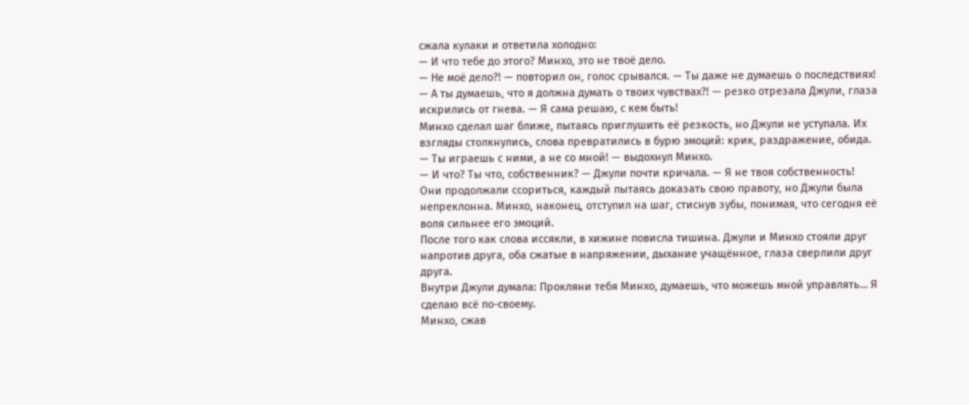сжала кулаки и ответила холодно:
— И что тебе до этого? Минхо, это не твоё дело.
— Не моё дело?! — повторил он, голос срывался. — Ты даже не думаешь о последствиях!
— А ты думаешь, что я должна думать о твоих чувствах?! — резко отрезала Джули, глаза искрились от гнева. — Я сама решаю, с кем быть!
Минхо сделал шаг ближе, пытаясь приглушить её резкость, но Джули не уступала. Их взгляды столкнулись, слова превратились в бурю эмоций: крик, раздражение, обида.
— Ты играешь с ними, а не со мной! — выдохнул Минхо.
— И что? Ты что, собственник? — Джули почти кричала. — Я не твоя собственность!
Они продолжали ссориться, каждый пытаясь доказать свою правоту, но Джули была непреклонна. Минхо, наконец, отступил на шаг, стиснув зубы, понимая, что сегодня её воля сильнее его эмоций.
После того как слова иссякли, в хижине повисла тишина. Джули и Минхо стояли друг напротив друга, оба сжатые в напряжении, дыхание учащённое, глаза сверлили друг друга.
Внутри Джули думала: Прокляни тебя Минхо, думаешь, что можешь мной управлять… Я сделаю всё по-своему.
Минхо, сжав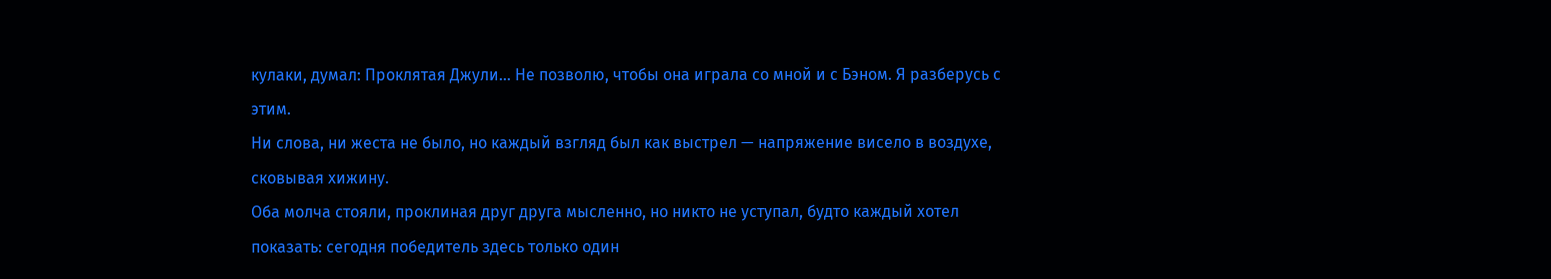кулаки, думал: Проклятая Джули… Не позволю, чтобы она играла со мной и с Бэном. Я разберусь с этим.
Ни слова, ни жеста не было, но каждый взгляд был как выстрел — напряжение висело в воздухе, сковывая хижину.
Оба молча стояли, проклиная друг друга мысленно, но никто не уступал, будто каждый хотел показать: сегодня победитель здесь только один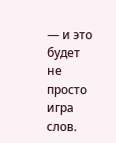— и это будет не просто игра слов.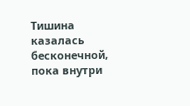Тишина казалась бесконечной, пока внутри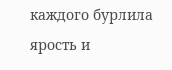каждого бурлила ярость и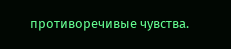противоречивые чувства.